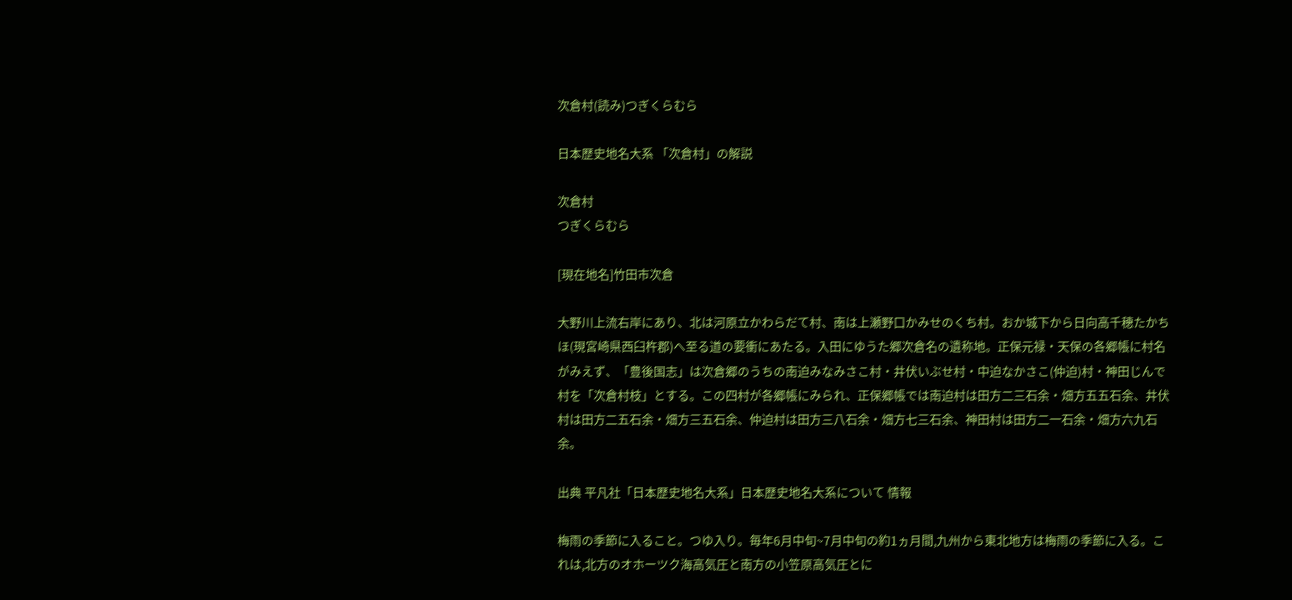次倉村(読み)つぎくらむら

日本歴史地名大系 「次倉村」の解説

次倉村
つぎくらむら

[現在地名]竹田市次倉

大野川上流右岸にあり、北は河原立かわらだて村、南は上瀬野口かみせのくち村。おか城下から日向高千穂たかちほ(現宮崎県西臼杵郡)へ至る道の要衝にあたる。入田にゆうた郷次倉名の遺称地。正保元禄・天保の各郷帳に村名がみえず、「豊後国志」は次倉郷のうちの南迫みなみさこ村・井伏いぶせ村・中迫なかさこ(仲迫)村・神田じんで村を「次倉村枝」とする。この四村が各郷帳にみられ、正保郷帳では南迫村は田方二三石余・畑方五五石余、井伏村は田方二五石余・畑方三五石余、仲迫村は田方三八石余・畑方七三石余、神田村は田方二一石余・畑方六九石余。

出典 平凡社「日本歴史地名大系」日本歴史地名大系について 情報

梅雨の季節に入ること。つゆ入り。毎年6月中旬~7月中旬の約1ヵ月間,九州から東北地方は梅雨の季節に入る。これは,北方のオホーツク海高気圧と南方の小笠原高気圧とに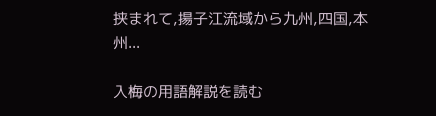挟まれて,揚子江流域から九州,四国,本州...

入梅の用語解説を読む